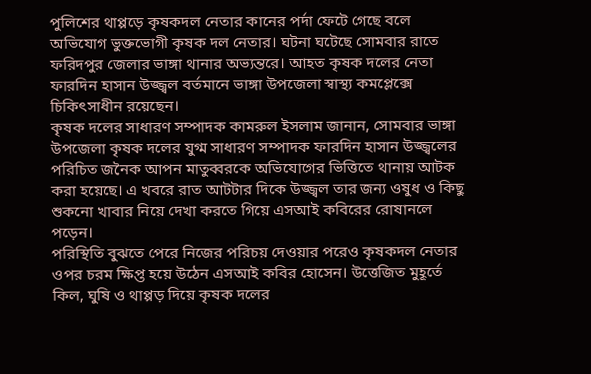পুলিশের থাপ্পড়ে কৃষকদল নেতার কানের পর্দা ফেটে গেছে বলে অভিযোগ ভুক্তভোগী কৃষক দল নেতার। ঘটনা ঘটেছে সোমবার রাতে ফরিদপুর জেলার ভাঙ্গা থানার অভ্যন্তরে। আহত কৃষক দলের নেতা ফারদিন হাসান উজ্জ্বল বর্তমানে ভাঙ্গা উপজেলা স্বাস্থ্য কমপ্লেক্সে চিকিৎসাধীন রয়েছেন।
কৃষক দলের সাধারণ সম্পাদক কামরুল ইসলাম জানান, সোমবার ভাঙ্গা উপজেলা কৃষক দলের যুগ্ম সাধারণ সম্পাদক ফারদিন হাসান উজ্জ্বলের পরিচিত জনৈক আপন মাতুব্বরকে অভিযোগের ভিত্তিতে থানায় আটক করা হয়েছে। এ খবরে রাত আটটার দিকে উজ্জ্বল তার জন্য ওষুধ ও কিছু শুকনো খাবার নিয়ে দেখা করতে গিয়ে এসআই কবিরের রোষানলে পড়েন।
পরিস্থিতি বুঝতে পেরে নিজের পরিচয় দেওয়ার পরেও কৃষকদল নেতার ওপর চরম ক্ষিপ্ত হয়ে উঠেন এসআই কবির হোসেন। উত্তেজিত মুহূর্তে কিল, ঘুষি ও থাপ্পড় দিয়ে কৃষক দলের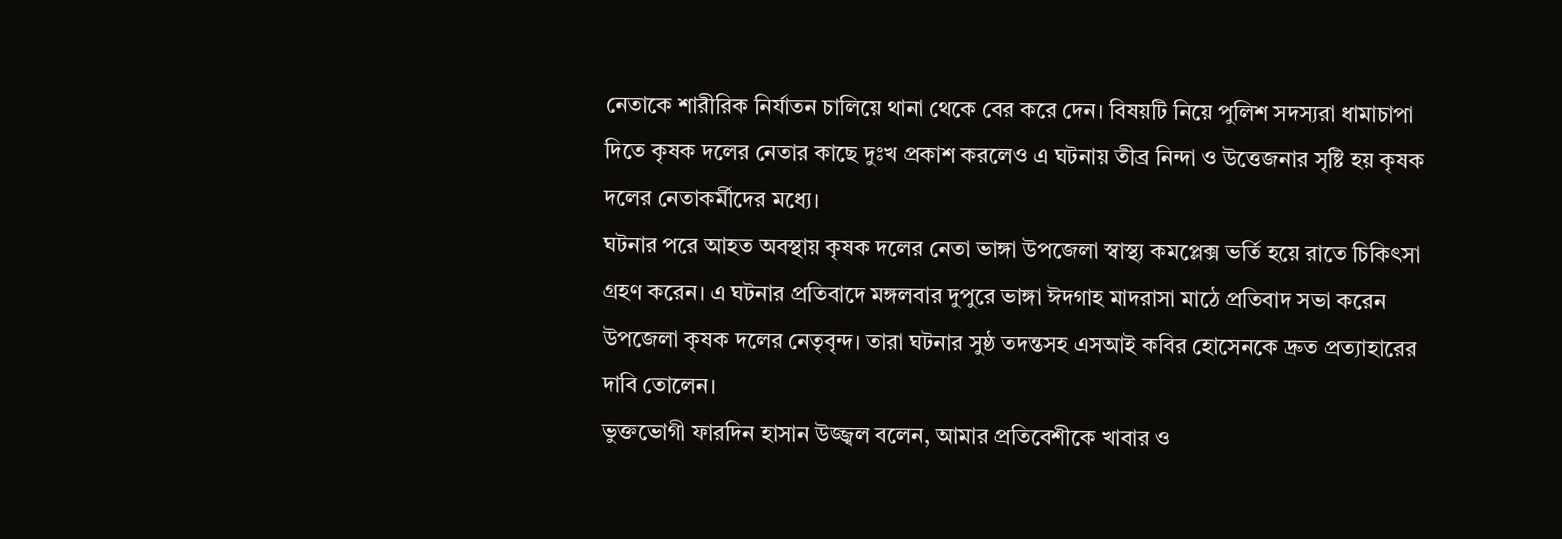নেতাকে শারীরিক নির্যাতন চালিয়ে থানা থেকে বের করে দেন। বিষয়টি নিয়ে পুলিশ সদস্যরা ধামাচাপা দিতে কৃষক দলের নেতার কাছে দুঃখ প্রকাশ করলেও এ ঘটনায় তীব্র নিন্দা ও উত্তেজনার সৃষ্টি হয় কৃষক দলের নেতাকর্মীদের মধ্যে।
ঘটনার পরে আহত অবস্থায় কৃষক দলের নেতা ভাঙ্গা উপজেলা স্বাস্থ্য কমপ্লেক্স ভর্তি হয়ে রাতে চিকিৎসা গ্রহণ করেন। এ ঘটনার প্রতিবাদে মঙ্গলবার দুপুরে ভাঙ্গা ঈদগাহ মাদরাসা মাঠে প্রতিবাদ সভা করেন উপজেলা কৃষক দলের নেতৃবৃন্দ। তারা ঘটনার সুষ্ঠ তদন্তসহ এসআই কবির হোসেনকে দ্রুত প্রত্যাহারের দাবি তোলেন।
ভুক্তভোগী ফারদিন হাসান উজ্জ্বল বলেন, আমার প্রতিবেশীকে খাবার ও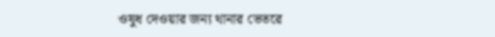ওষুধ দেওয়ার জন্য থানার ভেতরে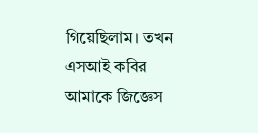গিয়েছিলাম। তখন এসআই কবির আমাকে জিজ্ঞেস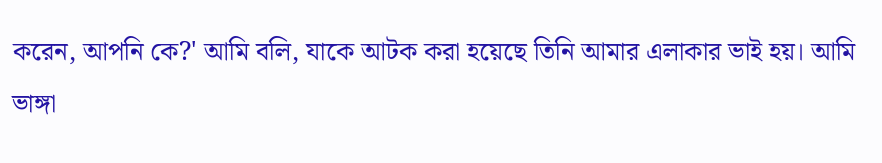করেন, আপনি কে?' আমি বলি, যাকে আটক করা হয়েছে তিনি আমার এলাকার ভাই হয়। আমি ভাঙ্গা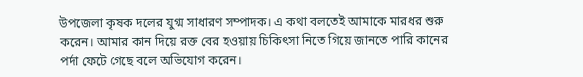উপজেলা কৃষক দলের যুগ্ম সাধারণ সম্পাদক। এ কথা বলতেই আমাকে মারধর শুরু করেন। আমার কান দিয়ে রক্ত বের হওয়ায় চিকিৎসা নিতে গিয়ে জানতে পারি কানের পর্দা ফেটে গেছে বলে অভিযোগ করেন।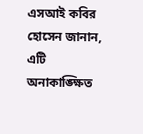এসআই কবির হোসেন জানান, এটি অনাকাঙ্ক্ষিত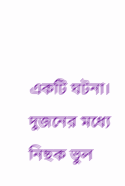একটি ঘটনা। দুজনের মধ্যে নিছক ভুল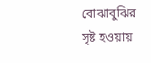বোঝাবুঝির সৃষ্ট হওয়ায়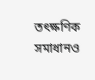তৎক্ষণিক সমাধানও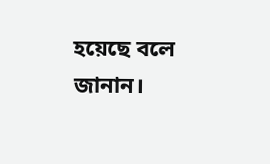হয়েছে বলে জানান।